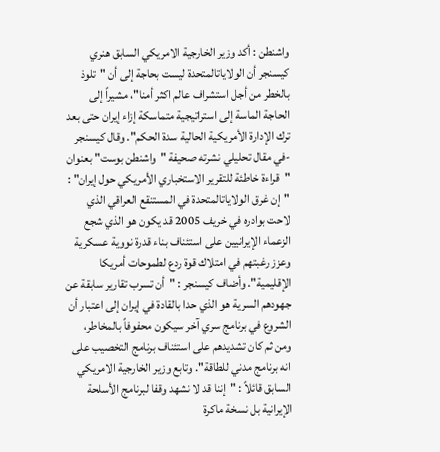واشنطن : أكد وزير الخارجية الامريكي السابق هنري كيسنجر أن الولاياتالمتحدة ليست بحاجة إلى أن "تلوذ بالخطر من أجل استشراف عالم اكثر أمنا"، مشيراً إلى الحاجة الماسة إلى استراتيجية متماسكة إزاء إيران حتى بعد ترك الإدارة الأمريكية الحالية سدة الحكم". وقال كيسنجر -في مقال تحليلي نشرته صحيفة "واشنطن بوست" بعنوان "قراءة خاطئة للتقرير الاستخباري الأمريكي حول إيران" : "إن غرق الولاياتالمتحدة في المستنقع العراقي الذي لاحت بوادره في خريف 2005 قد يكون هو الذي شجع الزعماء الإيرانيين على استئناف بناء قدرة نووية عسكرية وعزز رغبتهم في امتلاك قوة ردع لطموحات أمريكا الإقليمية". وأضاف كيسنجر : "أن تسرب تقارير سابقة عن جهودهم السرية هو الذي حدا بالقادة في إيران إلى اعتبار أن الشروع في برنامج سري آخر سيكون محفوفاً بالمخاطر، ومن ثم كان تشديدهم على استئناف برنامج التخصيب على انه برنامج مدني للطاقة". وتابع وزير الخارجية الامريكي السابق قائلاً : "إننا قد لا نشهد وقفا لبرنامج الأسلحة الإيرانية بل نسخة ماكرة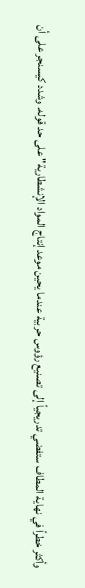وأكثر خطراً في نهاية المطاف ستفضي تدريجياً إلى تصنيع رؤوس حربية عندما يحين موعد إنتاج المواد الإنشطارية" على حد قوله. وشدد كيسنجر على أن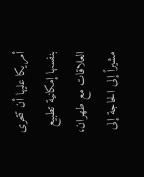أمريكا عليها أن تتحرى بنفسها إمكانية تطبيع العلاقات مع طهران، مشيراً إلى الحاجة إلى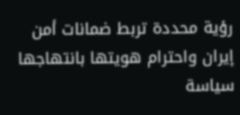رؤية محددة تربط ضمانات أمن إيران واحترام هويتها بانتهاجها سياسة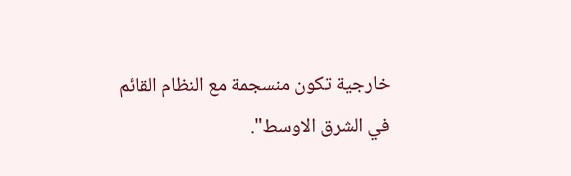خارجية تكون منسجمة مع النظام القائم في الشرق الاوسط".